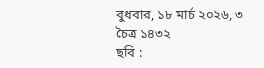বুধবার, ১৮ মার্চ ২০২৬, ৩ চৈত্র ১৪৩২
ছবি :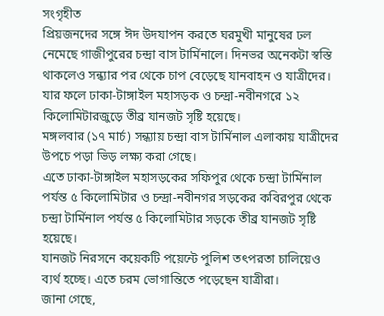সংগৃহীত
প্রিয়জনদের সঙ্গে ঈদ উদযাপন করতে ঘরমুখী মানুষের ঢল নেমেছে গাজীপুরের চন্দ্রা বাস টার্মিনালে। দিনভর অনেকটা স্বস্তি থাকলেও সন্ধ্যার পর থেকে চাপ বেড়েছে যানবাহন ও যাত্রীদের। যার ফলে ঢাকা-টাঙ্গাইল মহাসড়ক ও চন্দ্রা-নবীনগরে ১২ কিলোমিটারজুড়ে তীব্র যানজট সৃষ্টি হয়েছে।
মঙ্গলবার (১৭ মার্চ) সন্ধ্যায় চন্দ্রা বাস টার্মিনাল এলাকায় যাত্রীদের উপচে পড়া ভিড় লক্ষ্য করা গেছে।
এতে ঢাকা-টাঙ্গাইল মহাসড়কের সফিপুর থেকে চন্দ্রা টার্মিনাল পর্যন্ত ৫ কিলোমিটার ও চন্দ্রা-নবীনগর সড়কের কবিরপুর থেকে চন্দ্রা টার্মিনাল পর্যন্ত ৫ কিলোমিটার সড়কে তীব্র যানজট সৃষ্টি হয়েছে।
যানজট নিরসনে কয়েকটি পয়েন্টে পুলিশ তৎপরতা চালিয়েও ব্যর্থ হচ্ছে। এতে চরম ভোগান্তিতে পড়েছেন যাত্রীরা।
জানা গেছে,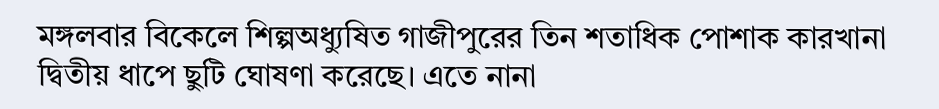মঙ্গলবার বিকেলে শিল্পঅধ্যুষিত গাজীপুরের তিন শতাধিক পোশাক কারখানা দ্বিতীয় ধাপে ছুটি ঘোষণা করেছে। এতে নানা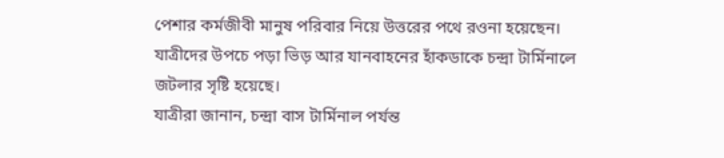পেশার কর্মজীবী মানুষ পরিবার নিয়ে উত্তরের পথে রওনা হয়েছেন। যাত্রীদের উপচে পড়া ভিড় আর যানবাহনের হাঁকডাকে চন্দ্রা টার্মিনালে জটলার সৃষ্টি হয়েছে।
যাত্রীরা জানান, চন্দ্রা বাস টার্মিনাল পর্যন্ত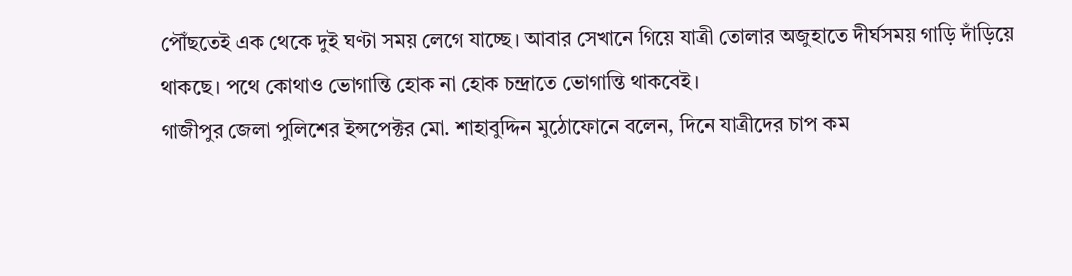পৌঁছতেই এক থেকে দুই ঘণ্টা সময় লেগে যাচ্ছে। আবার সেখানে গিয়ে যাত্রী তোলার অজুহাতে দীর্ঘসময় গাড়ি দাঁড়িয়ে থাকছে। পথে কোথাও ভোগান্তি হোক না হোক চন্দ্রাতে ভোগান্তি থাকবেই।
গাজীপুর জেলা পুলিশের ইন্সপেক্টর মো. শাহাবুদ্দিন মুঠোফোনে বলেন, দিনে যাত্রীদের চাপ কম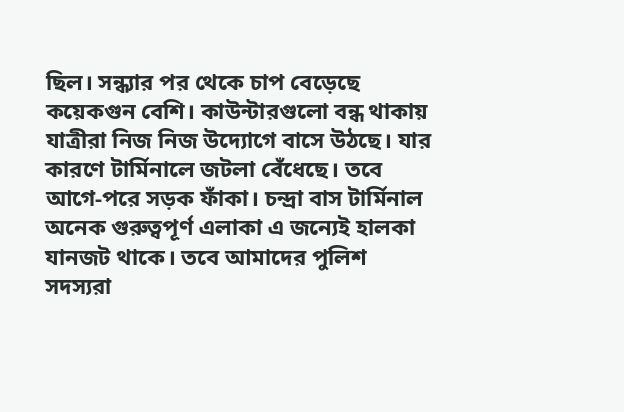ছিল। সন্ধ্যার পর থেকে চাপ বেড়েছে কয়েকগুন বেশি। কাউন্টারগুলো বন্ধ থাকায় যাত্রীরা নিজ নিজ উদ্যোগে বাসে উঠছে। যার কারণে টার্মিনালে জটলা বেঁধেছে। তবে আগে-পরে সড়ক ফাঁকা। চন্দ্রা বাস টার্মিনাল অনেক গুরুত্বপূর্ণ এলাকা এ জন্যেই হালকা যানজট থাকে। তবে আমাদের পুলিশ সদস্যরা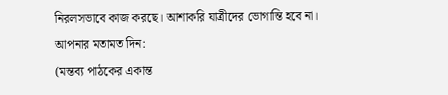নিরলসভাবে কাজ করছে। আশাকরি যাত্রীদের ভোগান্তি হবে না।
আপনার মতামত দিন:
(মন্তব্য পাঠকের একান্ত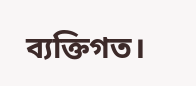ব্যক্তিগত।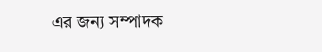এর জন্য সম্পাদক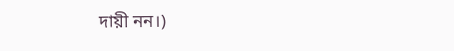দায়ী নন।)